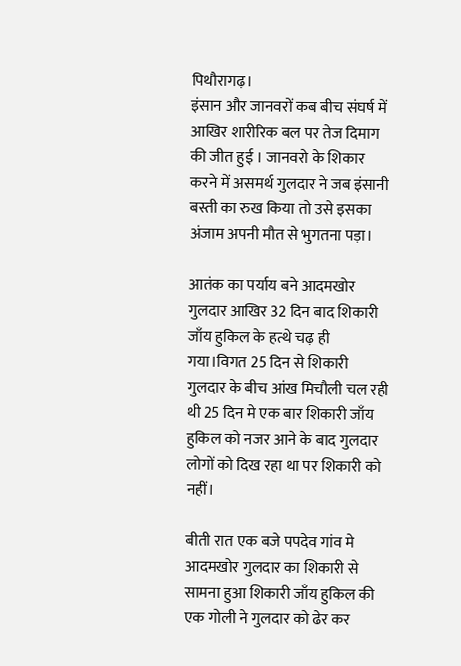पिथौरागढ़।
इंसान और जानवरों कब बीच संघर्ष में आखिर शारीरिक बल पर तेज दिमाग की जीत हुई । जानवरो के शिकार करने में असमर्थ गुलदार ने जब इंसानी बस्ती का रुख किया तो उसे इसका अंजाम अपनी मौत से भुगतना पड़ा।

आतंक का पर्याय बने आदमखोर गुलदार आखिर 32 दिन बाद शिकारी जाँय हुकिल के हत्थे चढ़ ही गया।विगत 25 दिन से शिकारी गुलदार के बीच आंख मिचौली चल रही थी 25 दिन मे एक बार शिकारी जाँय हुकिल को नजर आने के बाद गुलदार लोगों को दिख रहा था पर शिकारी को नहीं।

बीती रात एक बजे पपदेव गांव मे आदमखोर गुलदार का शिकारी से सामना हुआ शिकारी जाँय हुकिल की एक गोली ने गुलदार को ढेर कर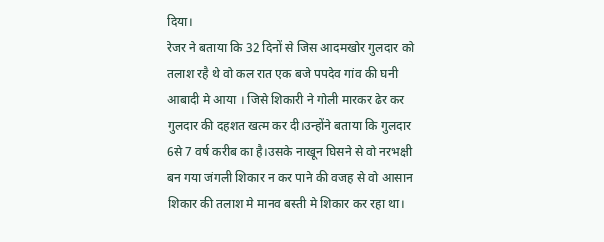दिया।
रेजर ने बताया कि 32 दिनों से जिस आदमखोर गुलदार को तलाश रहै थे वो कल रात एक बजे पपदेव गांव की घनी आबादी मे आया । जिसे शिकारी ने गोली मारकर ढेर कर गुलदार की दहशत खत्म कर दी।उन्होंने बताया कि गुलदार 6से 7 वर्ष करीब का है।उसके नाखून घिसने से वो नरभक्षी बन गया जंगली शिकार न कर पाने की वजह से वो आसान शिकार की तलाश मे मानव बस्ती मे शिकार कर रहा था।